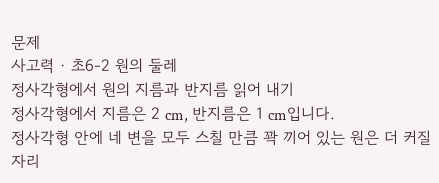문제
사고력 · 초6-2 원의 둘레
정사각형에서 원의 지름과 반지름 읽어 내기
정사각형에서 지름은 2 cm, 반지름은 1 cm입니다.
정사각형 안에 네 변을 모두 스칠 만큼 꽉 끼어 있는 원은 더 커질 자리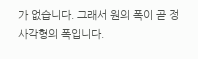가 없습니다. 그래서 원의 폭이 곧 정사각형의 폭입니다.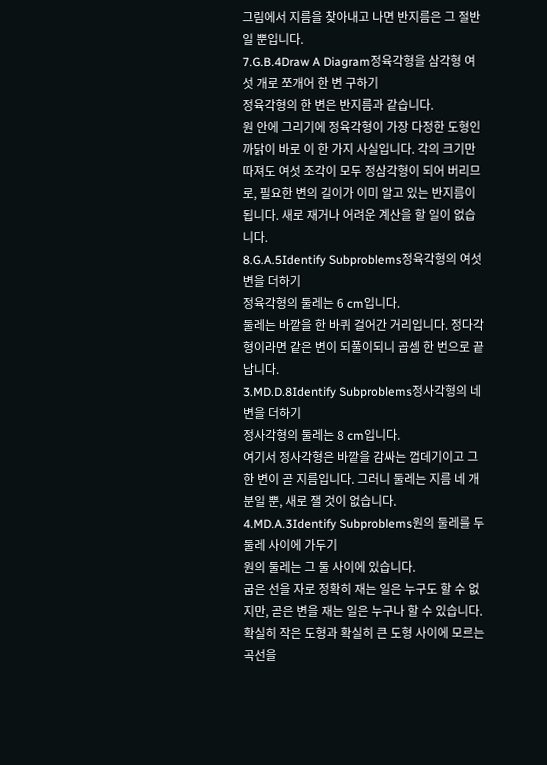그림에서 지름을 찾아내고 나면 반지름은 그 절반일 뿐입니다.
7.G.B.4Draw A Diagram정육각형을 삼각형 여섯 개로 쪼개어 한 변 구하기
정육각형의 한 변은 반지름과 같습니다.
원 안에 그리기에 정육각형이 가장 다정한 도형인 까닭이 바로 이 한 가지 사실입니다. 각의 크기만 따져도 여섯 조각이 모두 정삼각형이 되어 버리므로, 필요한 변의 길이가 이미 알고 있는 반지름이 됩니다. 새로 재거나 어려운 계산을 할 일이 없습니다.
8.G.A.5Identify Subproblems정육각형의 여섯 변을 더하기
정육각형의 둘레는 6 cm입니다.
둘레는 바깥을 한 바퀴 걸어간 거리입니다. 정다각형이라면 같은 변이 되풀이되니 곱셈 한 번으로 끝납니다.
3.MD.D.8Identify Subproblems정사각형의 네 변을 더하기
정사각형의 둘레는 8 cm입니다.
여기서 정사각형은 바깥을 감싸는 껍데기이고 그 한 변이 곧 지름입니다. 그러니 둘레는 지름 네 개분일 뿐, 새로 잴 것이 없습니다.
4.MD.A.3Identify Subproblems원의 둘레를 두 둘레 사이에 가두기
원의 둘레는 그 둘 사이에 있습니다.
굽은 선을 자로 정확히 재는 일은 누구도 할 수 없지만, 곧은 변을 재는 일은 누구나 할 수 있습니다. 확실히 작은 도형과 확실히 큰 도형 사이에 모르는 곡선을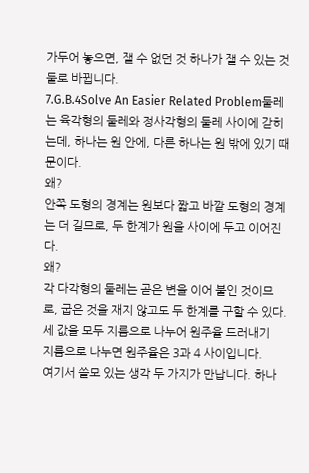가두어 놓으면, 잴 수 없던 것 하나가 잴 수 있는 것 둘로 바뀝니다.
7.G.B.4Solve An Easier Related Problem둘레는 육각형의 둘레와 정사각형의 둘레 사이에 갇히는데, 하나는 원 안에, 다른 하나는 원 밖에 있기 때문이다.
왜?
안쪽 도형의 경계는 원보다 짧고 바깥 도형의 경계는 더 길므로, 두 한계가 원을 사이에 두고 이어진다.
왜?
각 다각형의 둘레는 곧은 변을 이어 붙인 것이므로, 굽은 것을 재지 않고도 두 한계를 구할 수 있다.
세 값을 모두 지름으로 나누어 원주율 드러내기
지름으로 나누면 원주율은 3과 4 사이입니다.
여기서 쓸모 있는 생각 두 가지가 만납니다. 하나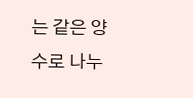는 같은 양수로 나누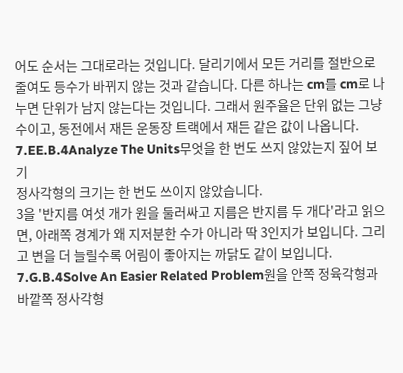어도 순서는 그대로라는 것입니다. 달리기에서 모든 거리를 절반으로 줄여도 등수가 바뀌지 않는 것과 같습니다. 다른 하나는 cm를 cm로 나누면 단위가 남지 않는다는 것입니다. 그래서 원주율은 단위 없는 그냥 수이고, 동전에서 재든 운동장 트랙에서 재든 같은 값이 나옵니다.
7.EE.B.4Analyze The Units무엇을 한 번도 쓰지 않았는지 짚어 보기
정사각형의 크기는 한 번도 쓰이지 않았습니다.
3을 '반지름 여섯 개가 원을 둘러싸고 지름은 반지름 두 개다'라고 읽으면, 아래쪽 경계가 왜 지저분한 수가 아니라 딱 3인지가 보입니다. 그리고 변을 더 늘릴수록 어림이 좋아지는 까닭도 같이 보입니다.
7.G.B.4Solve An Easier Related Problem원을 안쪽 정육각형과 바깥쪽 정사각형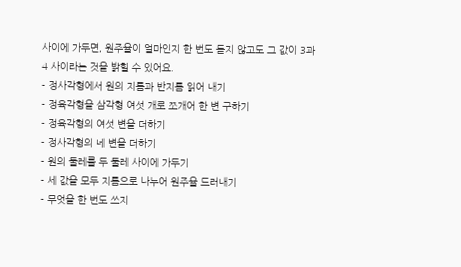사이에 가두면, 원주율이 얼마인지 한 번도 듣지 않고도 그 값이 3과 4 사이라는 것을 밝힐 수 있어요.
- 정사각형에서 원의 지름과 반지름 읽어 내기
- 정육각형을 삼각형 여섯 개로 쪼개어 한 변 구하기
- 정육각형의 여섯 변을 더하기
- 정사각형의 네 변을 더하기
- 원의 둘레를 두 둘레 사이에 가두기
- 세 값을 모두 지름으로 나누어 원주율 드러내기
- 무엇을 한 번도 쓰지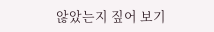않았는지 짚어 보기